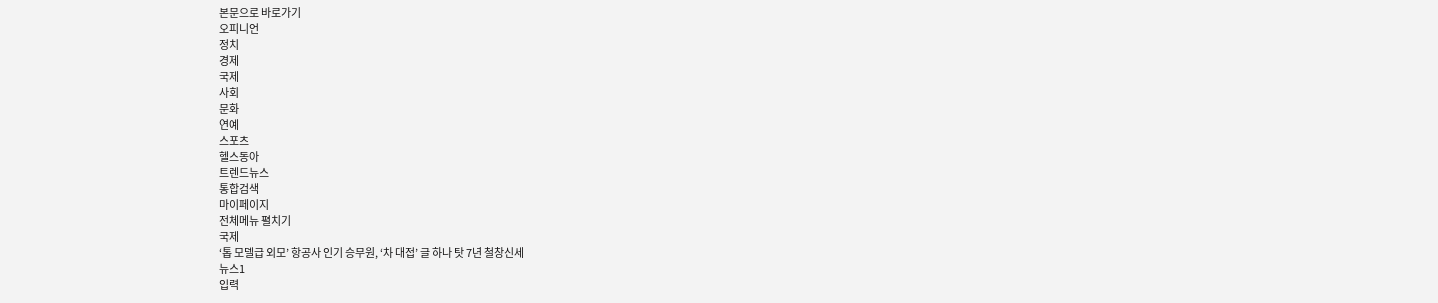본문으로 바로가기
오피니언
정치
경제
국제
사회
문화
연예
스포츠
헬스동아
트렌드뉴스
통합검색
마이페이지
전체메뉴 펼치기
국제
‘톱 모델급 외모’ 항공사 인기 승무원, ‘차 대접’ 글 하나 탓 7년 철창신세
뉴스1
입력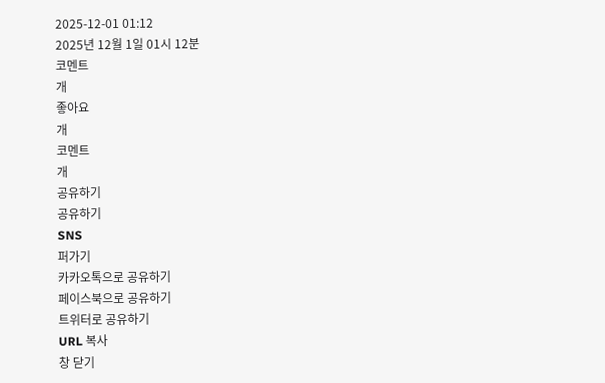2025-12-01 01:12
2025년 12월 1일 01시 12분
코멘트
개
좋아요
개
코멘트
개
공유하기
공유하기
SNS
퍼가기
카카오톡으로 공유하기
페이스북으로 공유하기
트위터로 공유하기
URL 복사
창 닫기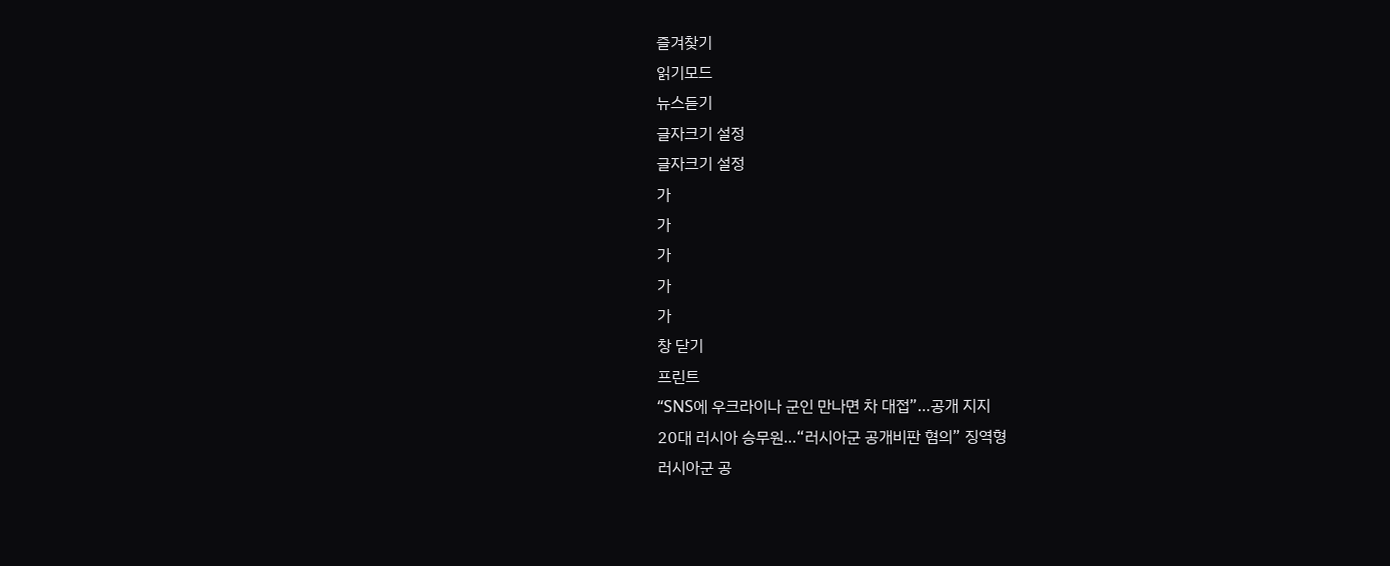즐겨찾기
읽기모드
뉴스듣기
글자크기 설정
글자크기 설정
가
가
가
가
가
창 닫기
프린트
“SNS에 우크라이나 군인 만나면 차 대접”…공개 지지
20대 러시아 승무원…“러시아군 공개비판 혐의” 징역형
러시아군 공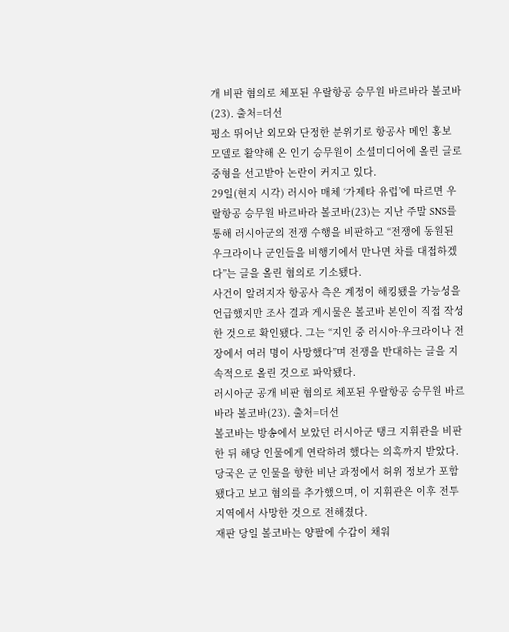개 비판 혐의로 체포된 우랄항공 승무원 바르바라 볼코바(23). 출처=더선
평소 뛰어난 외모와 단정한 분위기로 항공사 메인 홍보 모델로 활약해 온 인기 승무원이 소셜미디어에 올린 글로 중형을 선고받아 논란이 커지고 있다.
29일(현지 시각) 러시아 매체 ‘가제타 유럽’에 따르면 우랄항공 승무원 바르바라 볼코바(23)는 지난 주말 SNS를 통해 러시아군의 전쟁 수행을 비판하고 “전쟁에 동원된 우크라이나 군인들을 비행기에서 만나면 차를 대접하겠다”는 글을 올린 혐의로 기소됐다.
사건이 알려지자 항공사 측은 계정이 해킹됐을 가능성을 언급했지만 조사 결과 게시물은 볼코바 본인이 직접 작성한 것으로 확인됐다. 그는 “지인 중 러시아·우크라이나 전장에서 여러 명이 사망했다”며 전쟁을 반대하는 글을 지속적으로 올린 것으로 파악됐다.
러시아군 공개 비판 혐의로 체포된 우랄항공 승무원 바르바라 볼코바(23). 출처=더선
볼코바는 방송에서 보았던 러시아군 탱크 지휘관을 비판한 뒤 해당 인물에게 연락하려 했다는 의혹까지 받았다. 당국은 군 인물을 향한 비난 과정에서 허위 정보가 포함됐다고 보고 혐의를 추가했으며, 이 지휘관은 이후 전투 지역에서 사망한 것으로 전해졌다.
재판 당일 볼코바는 양팔에 수갑이 채워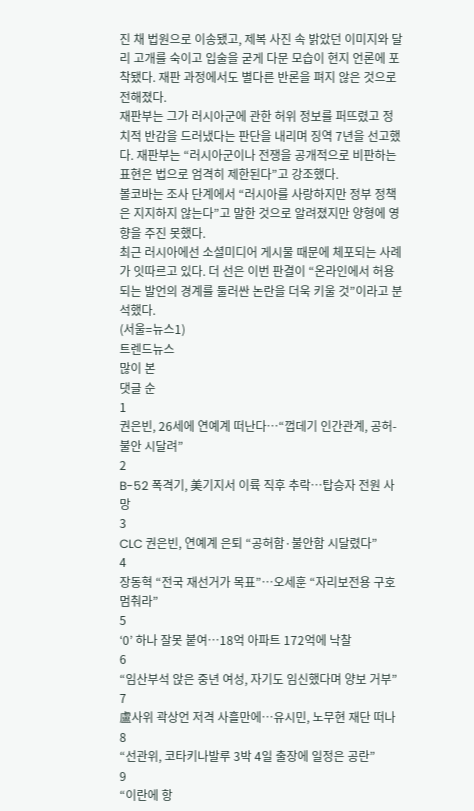진 채 법원으로 이송됐고, 제복 사진 속 밝았던 이미지와 달리 고개를 숙이고 입술을 굳게 다문 모습이 현지 언론에 포착됐다. 재판 과정에서도 별다른 반론을 펴지 않은 것으로 전해졌다.
재판부는 그가 러시아군에 관한 허위 정보를 퍼뜨렸고 정치적 반감을 드러냈다는 판단을 내리며 징역 7년을 선고했다. 재판부는 “러시아군이나 전쟁을 공개적으로 비판하는 표현은 법으로 엄격히 제한된다”고 강조했다.
볼코바는 조사 단계에서 “러시아를 사랑하지만 정부 정책은 지지하지 않는다”고 말한 것으로 알려졌지만 양형에 영향을 주진 못했다.
최근 러시아에선 소셜미디어 게시물 때문에 체포되는 사례가 잇따르고 있다. 더 선은 이번 판결이 “온라인에서 허용되는 발언의 경계를 둘러싼 논란을 더욱 키울 것”이라고 분석했다.
(서울=뉴스1)
트렌드뉴스
많이 본
댓글 순
1
권은빈, 26세에 연예계 떠난다…“껍데기 인간관계, 공허-불안 시달려”
2
B-52 폭격기, 美기지서 이륙 직후 추락…탑승자 전원 사망
3
CLC 권은빈, 연예계 은퇴 “공허함·불안함 시달렸다”
4
장동혁 “전국 재선거가 목표”…오세훈 “자리보전용 구호 멈춰라”
5
‘0’ 하나 잘못 붙여…18억 아파트 172억에 낙찰
6
“임산부석 앉은 중년 여성, 자기도 임신했다며 양보 거부”
7
盧사위 곽상언 저격 사흘만에…유시민, 노무현 재단 떠나
8
“선관위, 코타키나발루 3박 4일 출장에 일정은 공란”
9
“이란에 항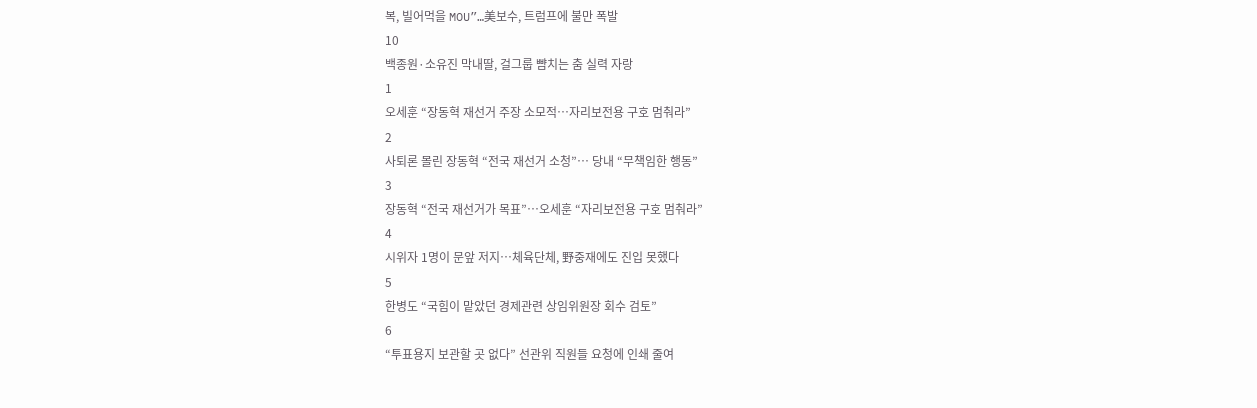복, 빌어먹을 MOU”…美보수, 트럼프에 불만 폭발
10
백종원·소유진 막내딸, 걸그룹 뺨치는 춤 실력 자랑
1
오세훈 “장동혁 재선거 주장 소모적…자리보전용 구호 멈춰라”
2
사퇴론 몰린 장동혁 “전국 재선거 소청”… 당내 “무책임한 행동”
3
장동혁 “전국 재선거가 목표”…오세훈 “자리보전용 구호 멈춰라”
4
시위자 1명이 문앞 저지…체육단체, 野중재에도 진입 못했다
5
한병도 “국힘이 맡았던 경제관련 상임위원장 회수 검토”
6
“투표용지 보관할 곳 없다” 선관위 직원들 요청에 인쇄 줄여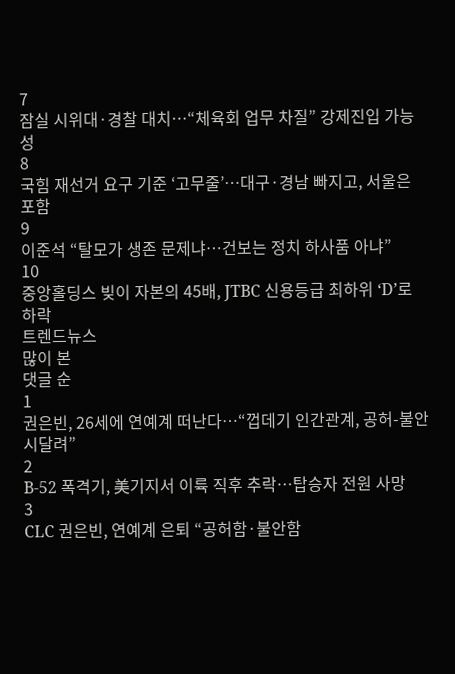7
잠실 시위대·경찰 대치…“체육회 업무 차질” 강제진입 가능성
8
국힘 재선거 요구 기준 ‘고무줄’…대구·경남 빠지고, 서울은 포함
9
이준석 “탈모가 생존 문제냐…건보는 정치 하사품 아냐”
10
중앙홀딩스 빚이 자본의 45배, JTBC 신용등급 최하위 ‘D’로 하락
트렌드뉴스
많이 본
댓글 순
1
권은빈, 26세에 연예계 떠난다…“껍데기 인간관계, 공허-불안 시달려”
2
B-52 폭격기, 美기지서 이륙 직후 추락…탑승자 전원 사망
3
CLC 권은빈, 연예계 은퇴 “공허함·불안함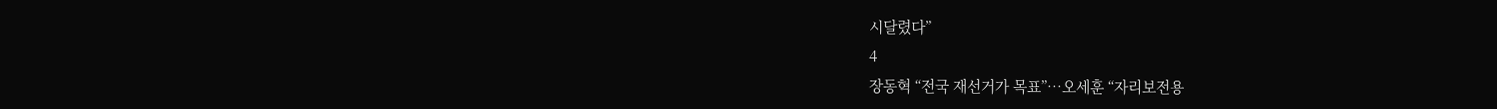시달렸다”
4
장동혁 “전국 재선거가 목표”…오세훈 “자리보전용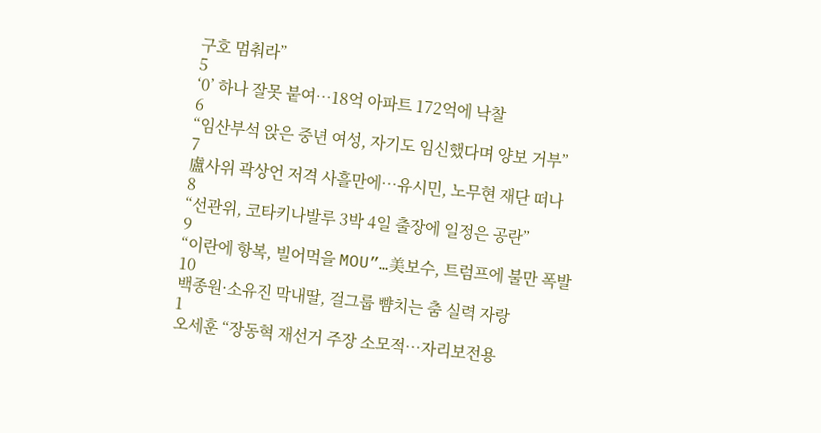구호 멈춰라”
5
‘0’ 하나 잘못 붙여…18억 아파트 172억에 낙찰
6
“임산부석 앉은 중년 여성, 자기도 임신했다며 양보 거부”
7
盧사위 곽상언 저격 사흘만에…유시민, 노무현 재단 떠나
8
“선관위, 코타키나발루 3박 4일 출장에 일정은 공란”
9
“이란에 항복, 빌어먹을 MOU”…美보수, 트럼프에 불만 폭발
10
백종원·소유진 막내딸, 걸그룹 뺨치는 춤 실력 자랑
1
오세훈 “장동혁 재선거 주장 소모적…자리보전용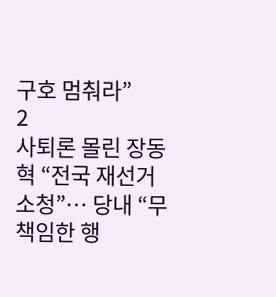구호 멈춰라”
2
사퇴론 몰린 장동혁 “전국 재선거 소청”… 당내 “무책임한 행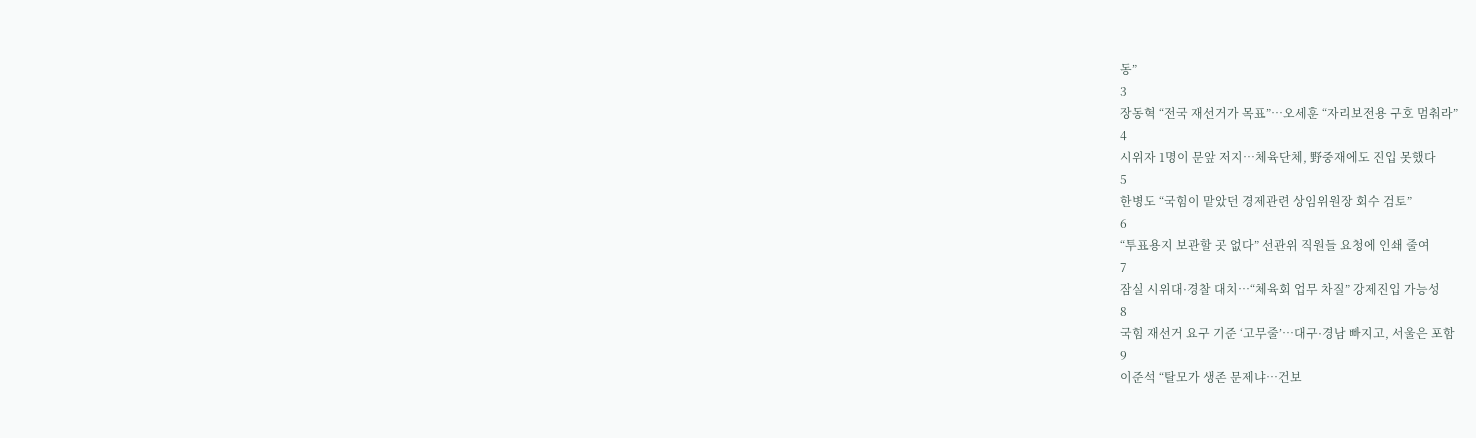동”
3
장동혁 “전국 재선거가 목표”…오세훈 “자리보전용 구호 멈춰라”
4
시위자 1명이 문앞 저지…체육단체, 野중재에도 진입 못했다
5
한병도 “국힘이 맡았던 경제관련 상임위원장 회수 검토”
6
“투표용지 보관할 곳 없다” 선관위 직원들 요청에 인쇄 줄여
7
잠실 시위대·경찰 대치…“체육회 업무 차질” 강제진입 가능성
8
국힘 재선거 요구 기준 ‘고무줄’…대구·경남 빠지고, 서울은 포함
9
이준석 “탈모가 생존 문제냐…건보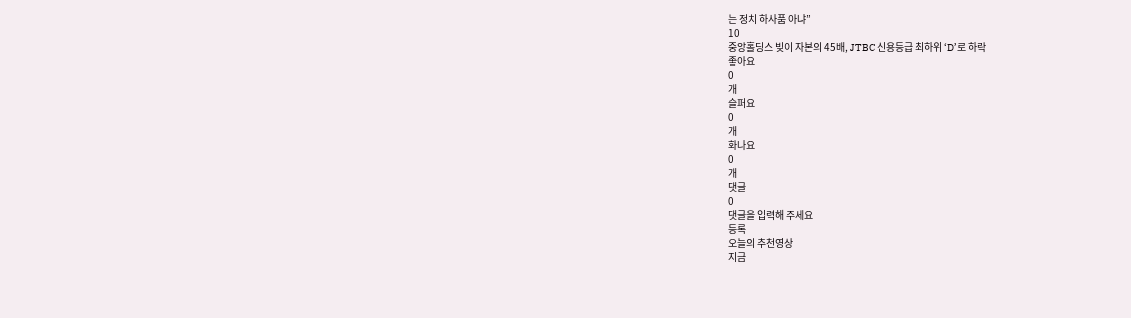는 정치 하사품 아냐”
10
중앙홀딩스 빚이 자본의 45배, JTBC 신용등급 최하위 ‘D’로 하락
좋아요
0
개
슬퍼요
0
개
화나요
0
개
댓글
0
댓글을 입력해 주세요
등록
오늘의 추천영상
지금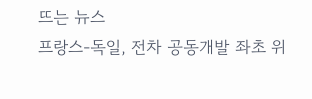뜨는 뉴스
프랑스-독일, 전차 공동개발 좌초 위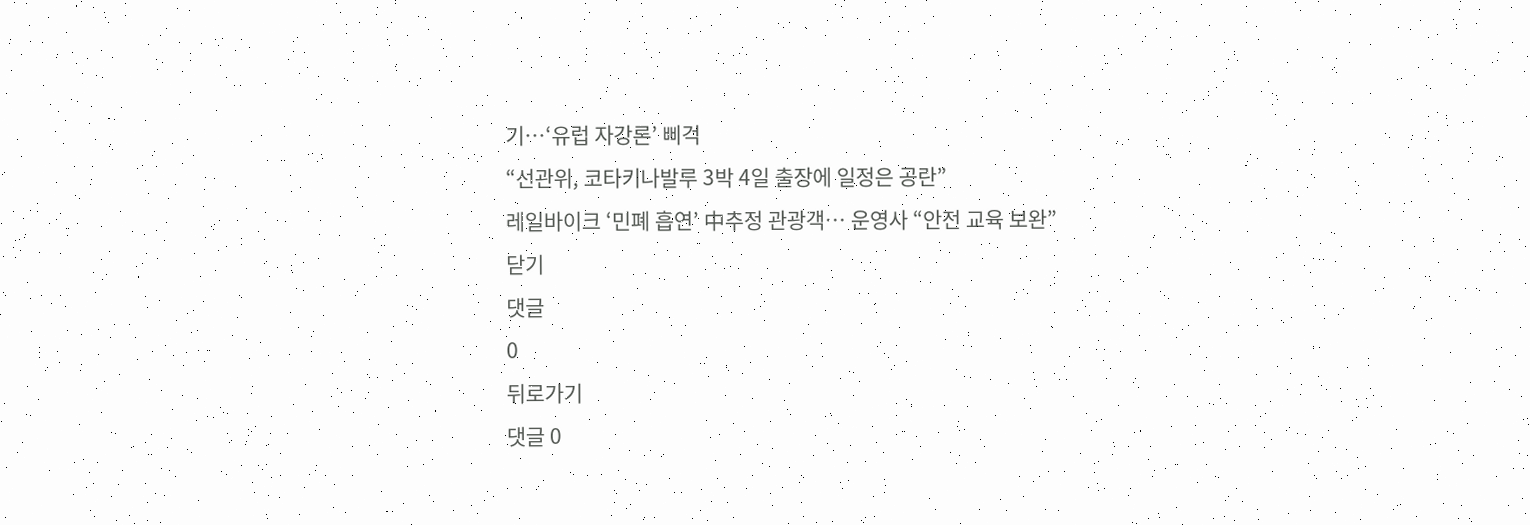기…‘유럽 자강론’ 삐걱
“선관위, 코타키나발루 3박 4일 출장에 일정은 공란”
레일바이크 ‘민폐 흡연’ 中추정 관광객… 운영사 “안전 교육 보완”
닫기
댓글
0
뒤로가기
댓글 0